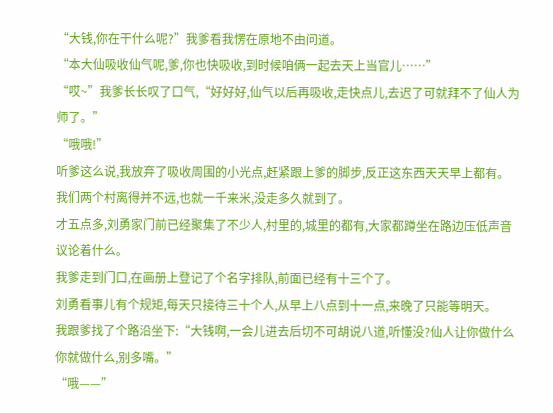“大钱,你在干什么呢?”我爹看我愣在原地不由问道。
“本大仙吸收仙气呢,爹,你也快吸收,到时候咱俩一起去天上当官儿……”
“哎~”我爹长长叹了口气,“好好好,仙气以后再吸收,走快点儿,去迟了可就拜不了仙人为师了。”
“哦哦!”
听爹这么说,我放弃了吸收周围的小光点,赶紧跟上爹的脚步,反正这东西天天早上都有。
我们两个村离得并不远,也就一千来米,没走多久就到了。
才五点多,刘勇家门前已经聚集了不少人,村里的,城里的都有,大家都蹲坐在路边压低声音议论着什么。
我爹走到门口,在画册上登记了个名字排队,前面已经有十三个了。
刘勇看事儿有个规矩,每天只接待三十个人,从早上八点到十一点,来晚了只能等明天。
我跟爹找了个路沿坐下:“大钱啊,一会儿进去后切不可胡说八道,听懂没?仙人让你做什么你就做什么,别多嘴。”
“哦——”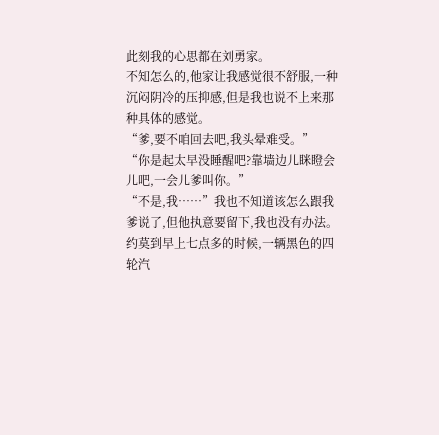此刻我的心思都在刘勇家。
不知怎么的,他家让我感觉很不舒服,一种沉闷阴冷的压抑感,但是我也说不上来那种具体的感觉。
“爹,要不咱回去吧,我头晕难受。”
“你是起太早没睡醒吧?靠墙边儿眯瞪会儿吧,一会儿爹叫你。”
“不是,我……”我也不知道该怎么跟我爹说了,但他执意要留下,我也没有办法。
约莫到早上七点多的时候,一辆黑色的四轮汽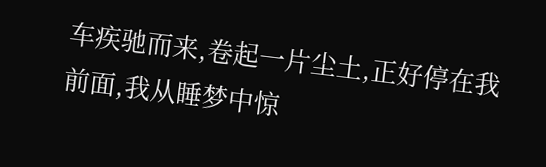车疾驰而来,卷起一片尘土,正好停在我前面,我从睡梦中惊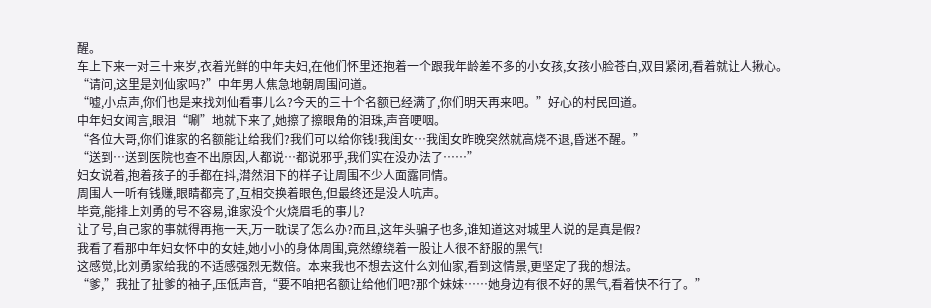醒。
车上下来一对三十来岁,衣着光鲜的中年夫妇,在他们怀里还抱着一个跟我年龄差不多的小女孩,女孩小脸苍白,双目紧闭,看着就让人揪心。
“请问,这里是刘仙家吗?”中年男人焦急地朝周围问道。
“嘘,小点声,你们也是来找刘仙看事儿么?今天的三十个名额已经满了,你们明天再来吧。”好心的村民回道。
中年妇女闻言,眼泪“唰”地就下来了,她擦了擦眼角的泪珠,声音哽咽。
“各位大哥,你们谁家的名额能让给我们?我们可以给你钱!我闺女…我闺女昨晚突然就高烧不退,昏迷不醒。”
“送到…送到医院也查不出原因,人都说…都说邪乎,我们实在没办法了……”
妇女说着,抱着孩子的手都在抖,潸然泪下的样子让周围不少人面露同情。
周围人一听有钱赚,眼睛都亮了,互相交换着眼色,但最终还是没人吭声。
毕竟,能排上刘勇的号不容易,谁家没个火烧眉毛的事儿?
让了号,自己家的事就得再拖一天,万一耽误了怎么办?而且,这年头骗子也多,谁知道这对城里人说的是真是假?
我看了看那中年妇女怀中的女娃,她小小的身体周围,竟然缭绕着一股让人很不舒服的黑气!
这感觉,比刘勇家给我的不适感强烈无数倍。本来我也不想去这什么刘仙家,看到这情景,更坚定了我的想法。
“爹,”我扯了扯爹的袖子,压低声音,“要不咱把名额让给他们吧?那个妹妹……她身边有很不好的黑气,看着快不行了。”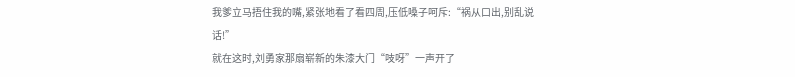我爹立马捂住我的嘴,紧张地看了看四周,压低嗓子呵斥:“祸从口出,别乱说话!”
就在这时,刘勇家那扇崭新的朱漆大门“吱呀”一声开了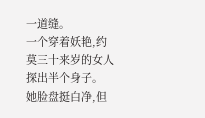一道缝。
一个穿着妖艳,约莫三十来岁的女人探出半个身子。
她脸盘挺白净,但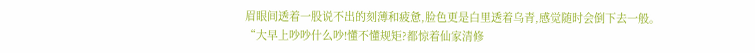眉眼间透着一股说不出的刻薄和疲惫,脸色更是白里透着乌青,感觉随时会倒下去一般。
“大早上吵吵什么吵!懂不懂规矩?都惊着仙家清修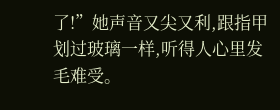了!”她声音又尖又利,跟指甲划过玻璃一样,听得人心里发毛难受。